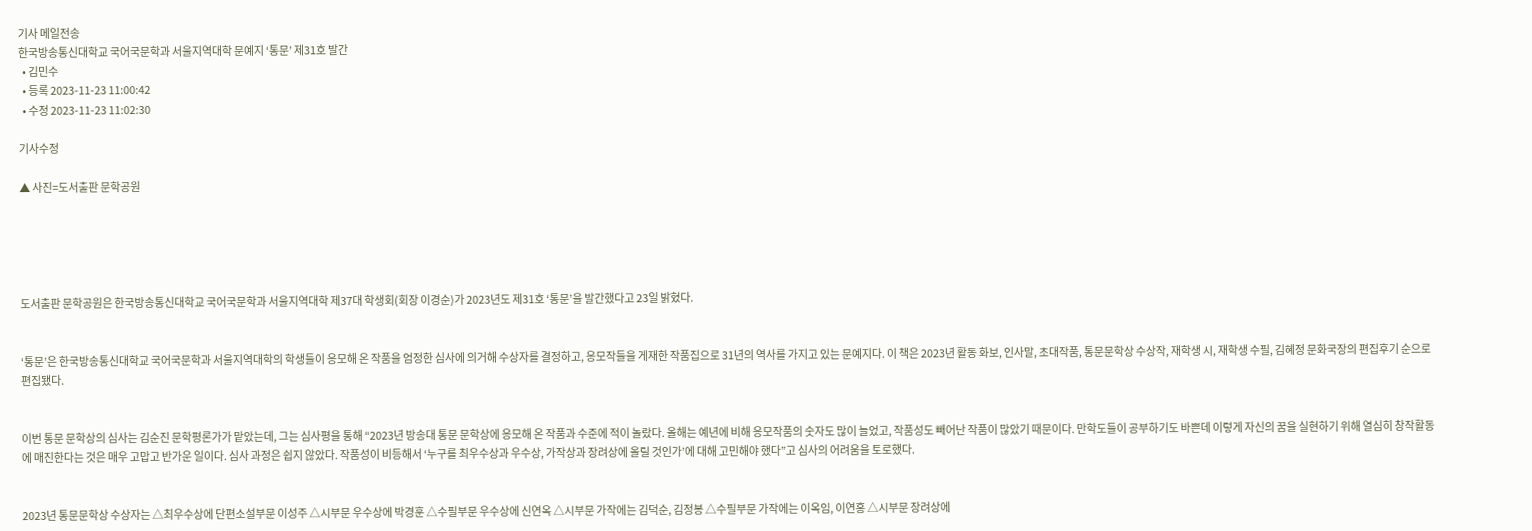기사 메일전송
한국방송통신대학교 국어국문학과 서울지역대학 문예지 ‘통문’ 제31호 발간
  • 김민수
  • 등록 2023-11-23 11:00:42
  • 수정 2023-11-23 11:02:30

기사수정

▲ 사진=도서출판 문학공원





도서출판 문학공원은 한국방송통신대학교 국어국문학과 서울지역대학 제37대 학생회(회장 이경순)가 2023년도 제31호 ‘통문’을 발간했다고 23일 밝혔다.


‘통문’은 한국방송통신대학교 국어국문학과 서울지역대학의 학생들이 응모해 온 작품을 엄정한 심사에 의거해 수상자를 결정하고, 응모작들을 게재한 작품집으로 31년의 역사를 가지고 있는 문예지다. 이 책은 2023년 활동 화보, 인사말, 초대작품, 통문문학상 수상작, 재학생 시, 재학생 수필, 김혜정 문화국장의 편집후기 순으로 편집됐다.


이번 통문 문학상의 심사는 김순진 문학평론가가 맡았는데, 그는 심사평을 통해 “2023년 방송대 통문 문학상에 응모해 온 작품과 수준에 적이 놀랐다. 올해는 예년에 비해 응모작품의 숫자도 많이 늘었고, 작품성도 빼어난 작품이 많았기 때문이다. 만학도들이 공부하기도 바쁜데 이렇게 자신의 꿈을 실현하기 위해 열심히 창작활동에 매진한다는 것은 매우 고맙고 반가운 일이다. 심사 과정은 쉽지 않았다. 작품성이 비등해서 ‘누구를 최우수상과 우수상, 가작상과 장려상에 올릴 것인가’에 대해 고민해야 했다”고 심사의 어려움을 토로했다.


2023년 통문문학상 수상자는 △최우수상에 단편소설부문 이성주 △시부문 우수상에 박경훈 △수필부문 우수상에 신연옥 △시부문 가작에는 김덕순, 김정봉 △수필부문 가작에는 이옥임, 이연홍 △시부문 장려상에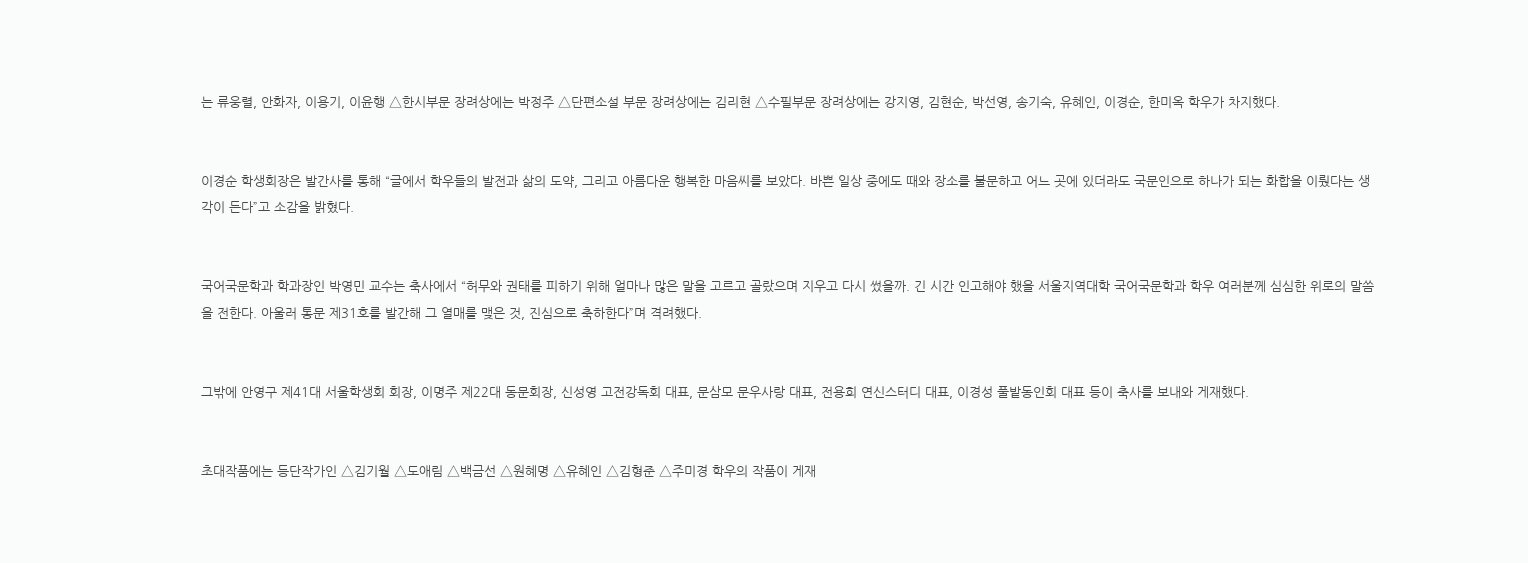는 류웅렬, 안화자, 이용기, 이윤행 △한시부문 장려상에는 박정주 △단편소설 부문 장려상에는 김리현 △수필부문 장려상에는 강지영, 김현순, 박선영, 송기숙, 유혜인, 이경순, 한미옥 학우가 차지했다.


이경순 학생회장은 발간사를 통해 “글에서 학우들의 발전과 삶의 도약, 그리고 아름다운 행복한 마음씨를 보았다. 바쁜 일상 중에도 때와 장소를 불문하고 어느 곳에 있더라도 국문인으로 하나가 되는 화합을 이뤘다는 생각이 든다”고 소감을 밝혔다.


국어국문학과 학과장인 박영민 교수는 축사에서 “허무와 권태를 피하기 위해 얼마나 많은 말을 고르고 골랐으며 지우고 다시 썼을까. 긴 시간 인고해야 했을 서울지역대학 국어국문학과 학우 여러분께 심심한 위로의 말씀을 전한다. 아울러 통문 제31호를 발간해 그 열매를 맺은 것, 진심으로 축하한다”며 격려했다.


그밖에 안영구 제41대 서울학생회 회장, 이명주 제22대 동문회장, 신성영 고전강독회 대표, 문삼모 문우사랑 대표, 전용희 연신스터디 대표, 이경성 풀밭동인회 대표 등이 축사를 보내와 게재했다.


초대작품에는 등단작가인 △김기월 △도애림 △백금선 △원혜명 △유혜인 △김형준 △주미경 학우의 작품이 게재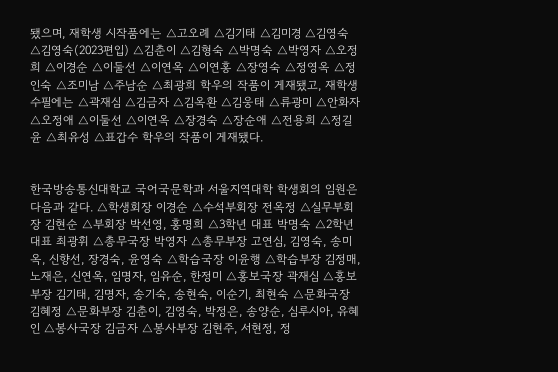됐으며, 재학생 시작품에는 △고오례 △김기태 △김미경 △김영숙 △김영숙(2023편입) △김춘이 △김형숙 △박명숙 △박영자 △오정희 △이경순 △이둘선 △이연옥 △이연홍 △장영숙 △정영옥 △정인숙 △조미남 △주남순 △최광희 학우의 작품이 게재됐고, 재학생 수필에는 △곽재심 △김금자 △김옥환 △김웅태 △류광미 △안화자 △오정애 △이둘선 △이연옥 △장경숙 △장순애 △전용희 △정길윤 △최유성 △표갑수 학우의 작품이 게재됐다.


한국방송통신대학교 국어국문학과 서울지역대학 학생회의 임원은 다음과 같다. △학생회장 이경순 △수석부회장 전옥정 △실무부회장 김현순 △부회장 박선영, 홍명희 △3학년 대표 박명숙 △2학년 대표 최광휘 △총무국장 박영자 △총무부장 고연심, 김영숙, 송미옥, 신향선, 장경숙, 윤영숙 △학습국장 이윤행 △학습부장 김정매, 노재은, 신연옥, 임명자, 임유순, 한정미 △홍보국장 곽재심 △홍보부장 김기태, 김명자, 송기숙, 송현숙, 이순기, 최현숙 △문화국장 김혜정 △문화부장 김춘이, 김영숙, 박정은, 송양순, 심루시아, 유혜인 △봉사국장 김금자 △봉사부장 김현주, 서현정, 정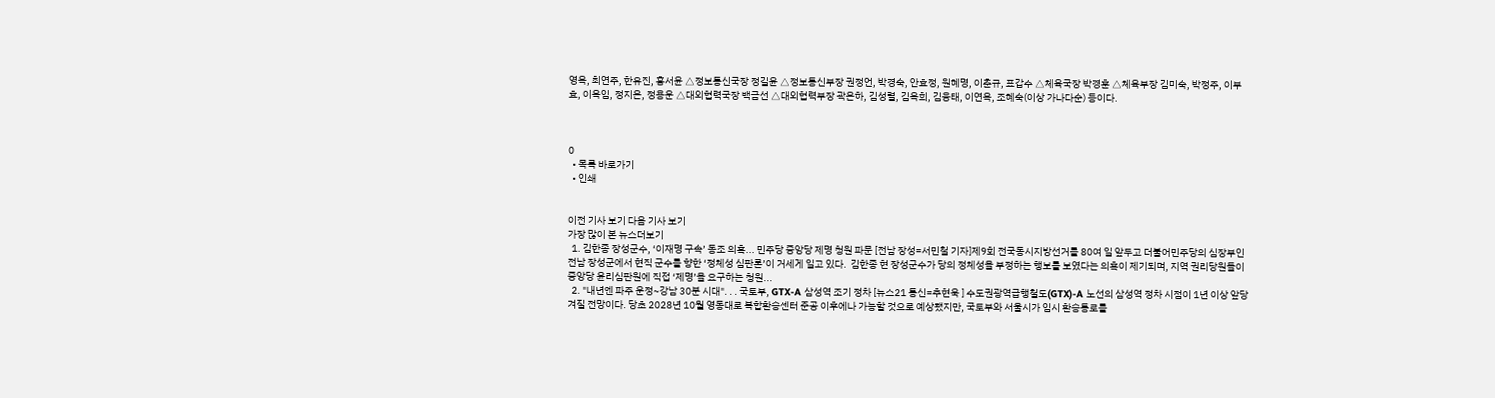영옥, 최연주, 한유진, 홍서윤 △정보통신국장 정길윤 △정보통신부장 권정언, 박경숙, 안효정, 원혜명, 이춘규, 표갑수 △체육국장 박경훈 △체육부장 김미숙, 박정주, 이부효, 이옥임, 정지은, 정용운 △대외협력국장 백금선 △대외협력부장 곽은하, 김성렬, 김옥희, 김웅태, 이연옥, 조혜숙(이상 가나다순) 등이다.



0
  • 목록 바로가기
  • 인쇄


이전 기사 보기 다음 기사 보기
가장 많이 본 뉴스더보기
  1. 김한종 장성군수, ‘이재명 구속’ 동조 의혹... 민주당 중앙당 제명 청원 파문 [전남 장성=서민철 기자]제9회 전국동시지방선거를 80여 일 앞두고 더불어민주당의 심장부인 전남 장성군에서 현직 군수를 향한 ‘정체성 심판론’이 거세게 일고 있다.  김한종 현 장성군수가 당의 정체성을 부정하는 행보를 보였다는 의혹이 제기되며, 지역 권리당원들이 중앙당 윤리심판원에 직접 ‘제명’을 요구하는 청원...
  2. "내년엔 파주 운정~강남 30분 시대". . . 국토부, GTX-A 삼성역 조기 정차 [뉴스21 통신=추현욱 ] 수도권광역급행철도(GTX)-A 노선의 삼성역 정차 시점이 1년 이상 앞당겨질 전망이다. 당초 2028년 10월 영동대로 복합환승센터 준공 이후에나 가능할 것으로 예상됐지만, 국토부와 서울시가 임시 환승통로를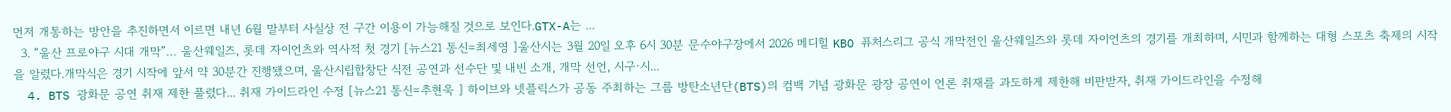먼저 개통하는 방안을 추진하면서 이르면 내년 6월 말부터 사실상 전 구간 이용이 가능해질 것으로 보인다.GTX-A는 ...
  3. “울산 프로야구 시대 개막”… 울산웨일즈, 롯데 자이언츠와 역사적 첫 경기 [뉴스21 통신=최세영 ]울산시는 3월 20일 오후 6시 30분 문수야구장에서 2026 메디힐 KBO 퓨처스리그 공식 개막전인 울산웨일즈와 롯데 자이언츠의 경기를 개최하며, 시민과 함께하는 대형 스포츠 축제의 시작을 알렸다.개막식은 경기 시작에 앞서 약 30분간 진행됐으며, 울산시립합창단 식전 공연과 선수단 및 내빈 소개, 개막 선언, 시구·시...
  4. BTS 광화문 공연 취재 제한 풀렸다... 취재 가이드라인 수정 [뉴스21 통신=추현욱 ] 하이브와 넷플릭스가 공동 주최하는 그룹 방탄소년단(BTS)의 컴백 기념 광화문 광장 공연이 언론 취재를 과도하게 제한해 비판받자, 취재 가이드라인을 수정해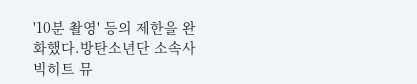'10분 촬영' 등의 제한을 완화했다.방탄소년단 소속사 빅히트 뮤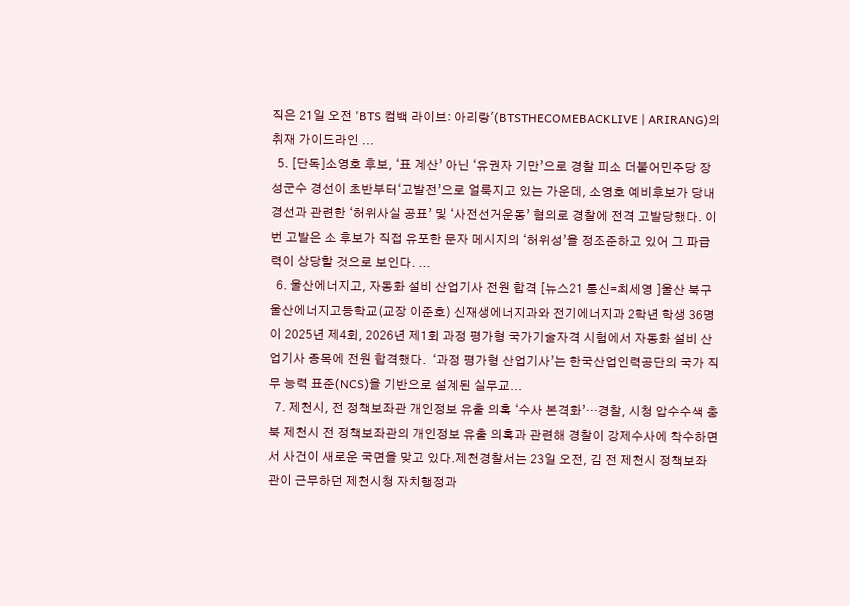직은 21일 오전 'BTS 컴백 라이브: 아리랑'(BTSTHECOMEBACKLIVE | ARIRANG)의 취재 가이드라인 ...
  5. [단독]소영호 후보, ‘표 계산’ 아닌 ‘유권자 기만’으로 경찰 피소 더불어민주당 장성군수 경선이 초반부터‘고발전’으로 얼룩지고 있는 가운데, 소영호 예비후보가 당내 경선과 관련한 ‘허위사실 공표’ 및 ‘사전선거운동’ 혐의로 경찰에 전격 고발당했다. 이번 고발은 소 후보가 직접 유포한 문자 메시지의 ‘허위성’을 정조준하고 있어 그 파급력이 상당할 것으로 보인다. ...
  6. 울산에너지고, 자동화 설비 산업기사 전원 합격 [뉴스21 통신=최세영 ]울산 북구 울산에너지고등학교(교장 이준호) 신재생에너지과와 전기에너지과 2학년 학생 36명이 2025년 제4회, 2026년 제1회 과정 평가형 국가기술자격 시험에서 자동화 설비 산업기사 종목에 전원 합격했다.  ‘과정 평가형 산업기사’는 한국산업인력공단의 국가 직무 능력 표준(NCS)을 기반으로 설계된 실무교...
  7. 제천시, 전 정책보좌관 개인정보 유출 의혹 ‘수사 본격화’…경찰, 시청 압수수색 충북 제천시 전 정책보좌관의 개인정보 유출 의혹과 관련해 경찰이 강제수사에 착수하면서 사건이 새로운 국면을 맞고 있다.제천경찰서는 23일 오전, 김 전 제천시 정책보좌관이 근무하던 제천시청 자치행정과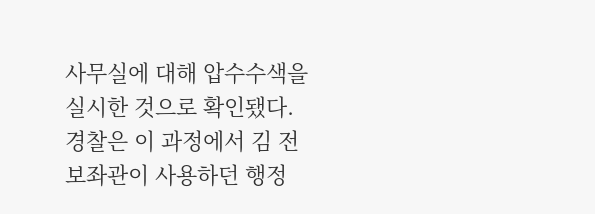사무실에 대해 압수수색을 실시한 것으로 확인됐다. 경찰은 이 과정에서 김 전 보좌관이 사용하던 행정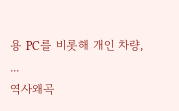용 PC를 비롯해 개인 차량, ...
역사왜곡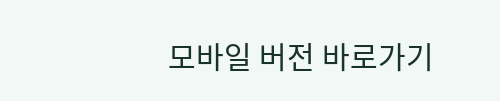모바일 버전 바로가기